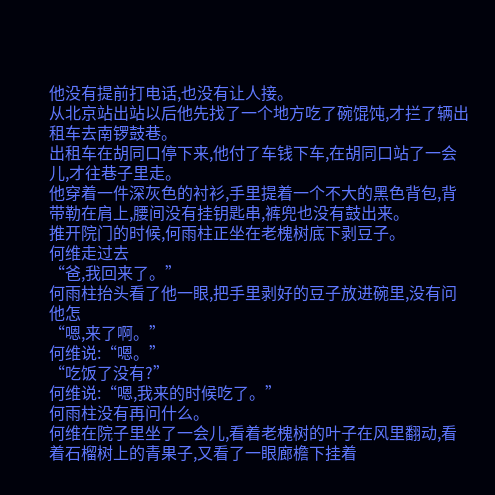他没有提前打电话,也没有让人接。
从北京站出站以后他先找了一个地方吃了碗馄饨,才拦了辆出租车去南锣鼓巷。
出租车在胡同口停下来,他付了车钱下车,在胡同口站了一会儿,才往巷子里走。
他穿着一件深灰色的衬衫,手里提着一个不大的黑色背包,背带勒在肩上,腰间没有挂钥匙串,裤兜也没有鼓出来。
推开院门的时候,何雨柱正坐在老槐树底下剥豆子。
何维走过去
“爸,我回来了。”
何雨柱抬头看了他一眼,把手里剥好的豆子放进碗里,没有问他怎
“嗯,来了啊。”
何维说:“嗯。”
“吃饭了没有?”
何维说:“嗯,我来的时候吃了。”
何雨柱没有再问什么。
何维在院子里坐了一会儿,看着老槐树的叶子在风里翻动,看着石榴树上的青果子,又看了一眼廊檐下挂着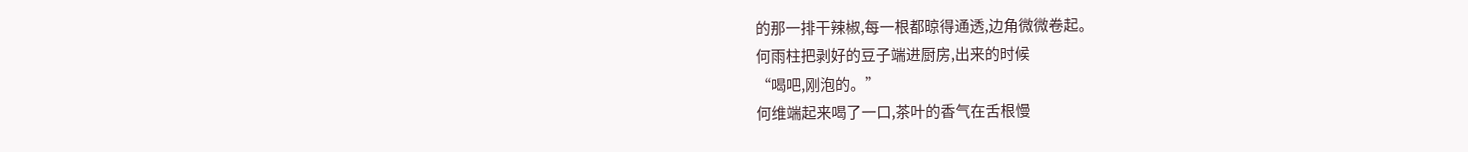的那一排干辣椒,每一根都晾得通透,边角微微卷起。
何雨柱把剥好的豆子端进厨房,出来的时候
“喝吧,刚泡的。”
何维端起来喝了一口,茶叶的香气在舌根慢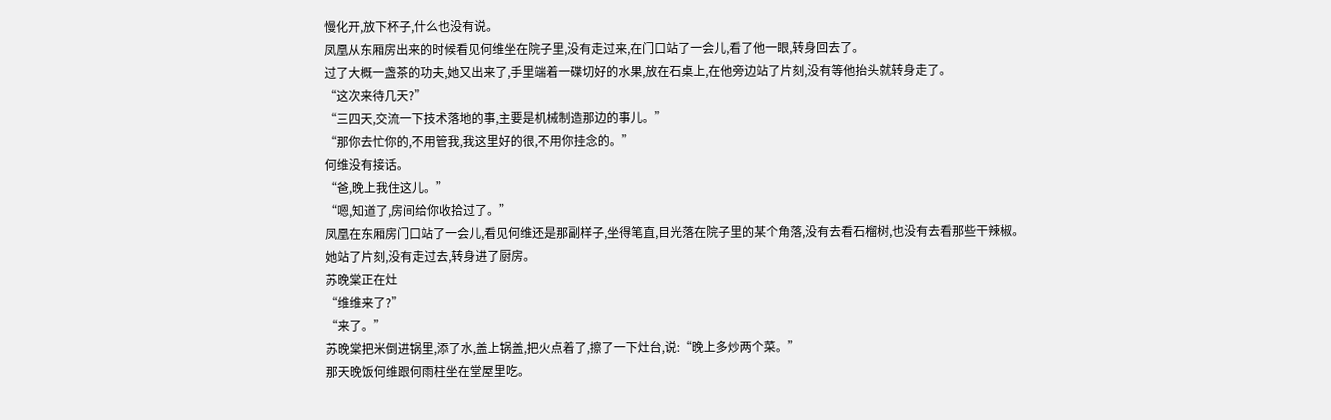慢化开,放下杯子,什么也没有说。
凤凰从东厢房出来的时候看见何维坐在院子里,没有走过来,在门口站了一会儿,看了他一眼,转身回去了。
过了大概一盏茶的功夫,她又出来了,手里端着一碟切好的水果,放在石桌上,在他旁边站了片刻,没有等他抬头就转身走了。
“这次来待几天?”
“三四天,交流一下技术落地的事,主要是机械制造那边的事儿。”
“那你去忙你的,不用管我,我这里好的很,不用你挂念的。”
何维没有接话。
“爸,晚上我住这儿。”
“嗯,知道了,房间给你收拾过了。”
凤凰在东厢房门口站了一会儿,看见何维还是那副样子,坐得笔直,目光落在院子里的某个角落,没有去看石榴树,也没有去看那些干辣椒。
她站了片刻,没有走过去,转身进了厨房。
苏晚棠正在灶
“维维来了?”
“来了。”
苏晚棠把米倒进锅里,添了水,盖上锅盖,把火点着了,擦了一下灶台,说:“晚上多炒两个菜。”
那天晚饭何维跟何雨柱坐在堂屋里吃。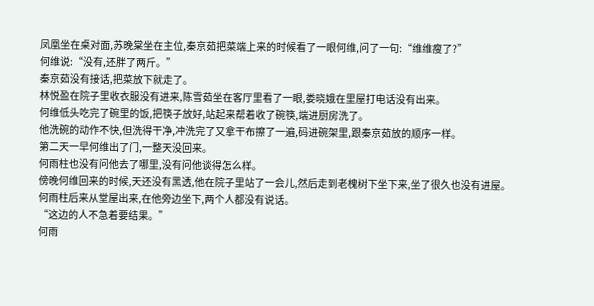凤凰坐在桌对面,苏晚棠坐在主位,秦京茹把菜端上来的时候看了一眼何维,问了一句:“维维瘦了?”
何维说:“没有,还胖了两斤。”
秦京茹没有接话,把菜放下就走了。
林悦盈在院子里收衣服没有进来,陈雪茹坐在客厅里看了一眼,娄晓娥在里屋打电话没有出来。
何维低头吃完了碗里的饭,把筷子放好,站起来帮着收了碗筷,端进厨房洗了。
他洗碗的动作不快,但洗得干净,冲洗完了又拿干布擦了一遍,码进碗架里,跟秦京茹放的顺序一样。
第二天一早何维出了门,一整天没回来。
何雨柱也没有问他去了哪里,没有问他谈得怎么样。
傍晚何维回来的时候,天还没有黑透,他在院子里站了一会儿,然后走到老槐树下坐下来,坐了很久也没有进屋。
何雨柱后来从堂屋出来,在他旁边坐下,两个人都没有说话。
“这边的人不急着要结果。”
何雨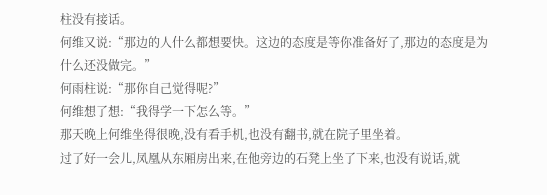柱没有接话。
何维又说:“那边的人什么都想要快。这边的态度是等你准备好了,那边的态度是为什么还没做完。”
何雨柱说:“那你自己觉得呢?”
何维想了想:“我得学一下怎么等。”
那天晚上何维坐得很晚,没有看手机,也没有翻书,就在院子里坐着。
过了好一会儿,凤凰从东厢房出来,在他旁边的石凳上坐了下来,也没有说话,就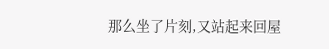那么坐了片刻,又站起来回屋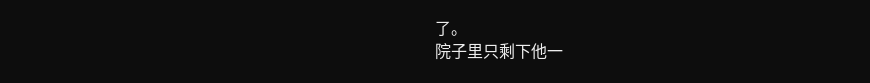了。
院子里只剩下他一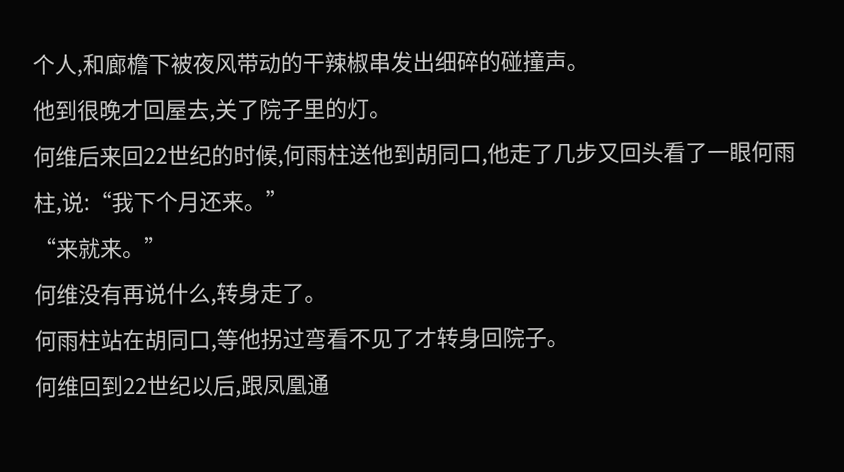个人,和廊檐下被夜风带动的干辣椒串发出细碎的碰撞声。
他到很晚才回屋去,关了院子里的灯。
何维后来回22世纪的时候,何雨柱送他到胡同口,他走了几步又回头看了一眼何雨柱,说:“我下个月还来。”
“来就来。”
何维没有再说什么,转身走了。
何雨柱站在胡同口,等他拐过弯看不见了才转身回院子。
何维回到22世纪以后,跟凤凰通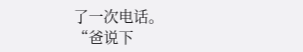了一次电话。
“爸说下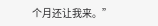个月还让我来。”